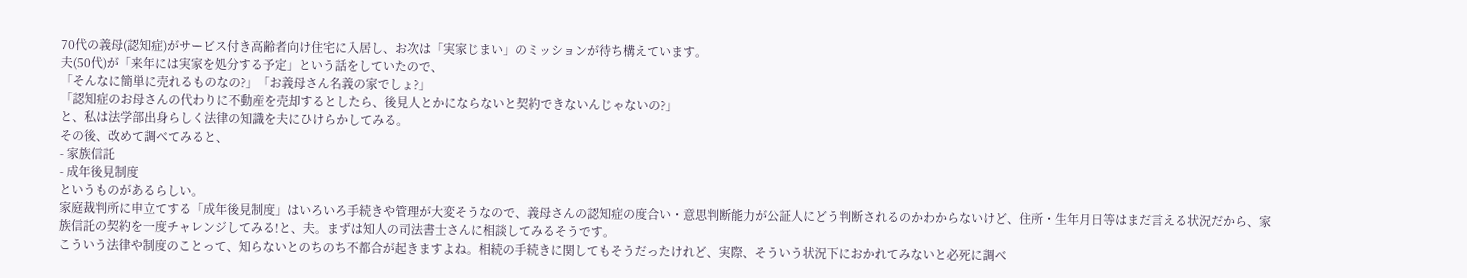70代の義母(認知症)がサービス付き高齢者向け住宅に入居し、お次は「実家じまい」のミッションが待ち構えています。
夫(50代)が「来年には実家を処分する予定」という話をしていたので、
「そんなに簡単に売れるものなの?」「お義母さん名義の家でしょ?」
「認知症のお母さんの代わりに不動産を売却するとしたら、後見人とかにならないと契約できないんじゃないの?」
と、私は法学部出身らしく法律の知識を夫にひけらかしてみる。
その後、改めて調べてみると、
- 家族信託
- 成年後見制度
というものがあるらしい。
家庭裁判所に申立てする「成年後見制度」はいろいろ手続きや管理が大変そうなので、義母さんの認知症の度合い・意思判断能力が公証人にどう判断されるのかわからないけど、住所・生年月日等はまだ言える状況だから、家族信託の契約を一度チャレンジしてみる!と、夫。まずは知人の司法書士さんに相談してみるそうです。
こういう法律や制度のことって、知らないとのちのち不都合が起きますよね。相続の手続きに関してもそうだったけれど、実際、そういう状況下におかれてみないと必死に調べ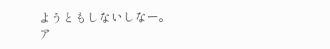ようともしないしなー。
ア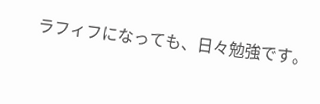ラフィフになっても、日々勉強です。